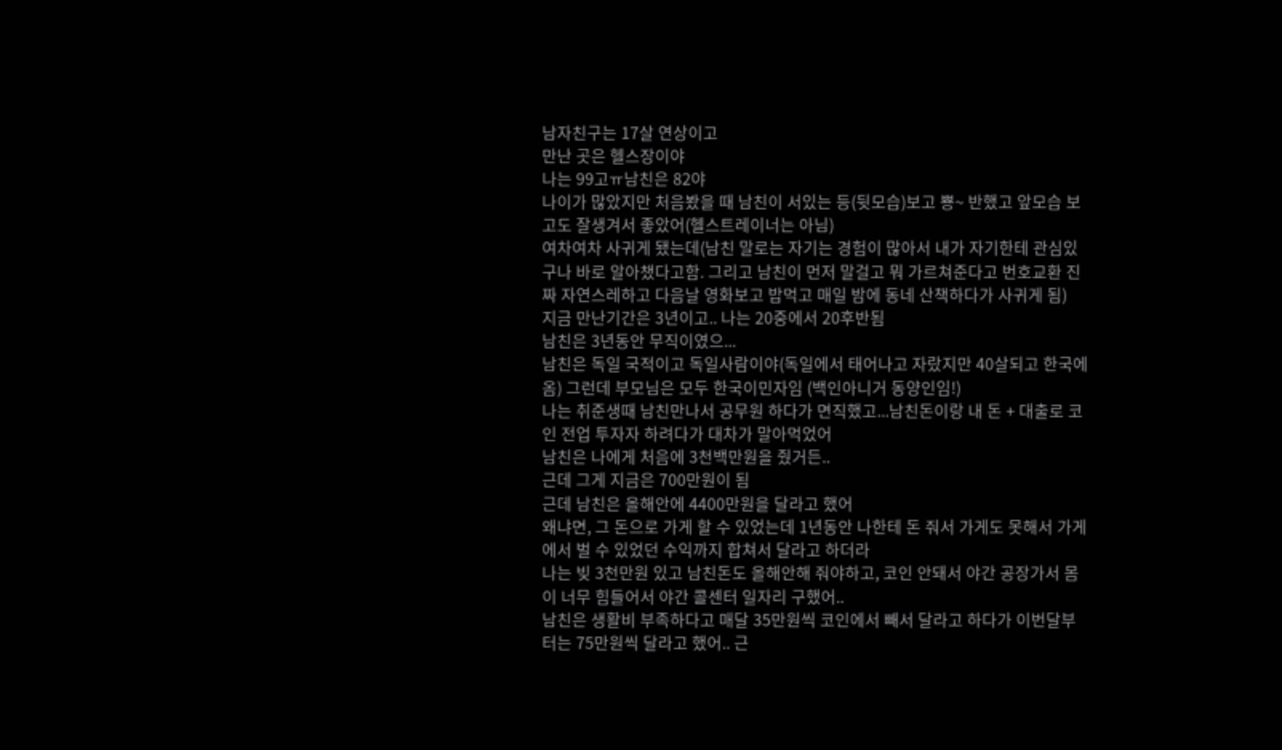남자친구는 17살 연상이고
만난 곳은 헬스장이야
나는 99고ㅠ남친은 82야
나이가 많았지만 처음봤을 때 남친이 서있는 등(뒷모습)보고 뿅~ 반했고 앞모습 보고도 잘생겨서 좋았어(헬스트레이너는 아님)
여차여차 사귀게 됐는데(남친 말로는 자기는 경험이 많아서 내가 자기한테 관심있구나 바로 알아챘다고함. 그리고 남친이 먼저 말걸고 뭐 가르쳐준다고 번호교환 진짜 자연스레하고 다음날 영화보고 밥먹고 매일 밤에 동네 산책하다가 사귀게 됨)
지금 만난기간은 3년이고.. 나는 20중에서 20후반됨
남친은 3년동안 무직이였으...
남친은 독일 국적이고 독일사람이야(독일에서 태어나고 자랐지만 40살되고 한국에 옴) 그런데 부모님은 모두 한국이민자임 (백인아니거 동양인임!)
나는 취준생때 남친만나서 공무원 하다가 면직했고...남친돈이랑 내 돈 + 대출로 코인 전업 투자자 하려다가 대차가 말아먹었어
남친은 나에게 처음에 3천백만원을 줬거든..
근데 그게 지금은 700만원이 됨
근데 남친은 올해안에 4400만원을 달라고 했어
왜냐면, 그 돈으로 가게 할 수 있었는데 1년동안 나한테 돈 줘서 가게도 못해서 가게에서 벌 수 있었던 수익까지 합쳐서 달라고 하더라
나는 빚 3천만원 있고 남친돈도 올해안해 줘야하고, 코인 안돼서 야간 공장가서 몸이 너무 힘들어서 야간 콜센터 일자리 구했어..
남친은 생활비 부족하다고 매달 35만원씩 코인에서 빼서 달라고 하다가 이번달부터는 75만원씩 달라고 했어.. 근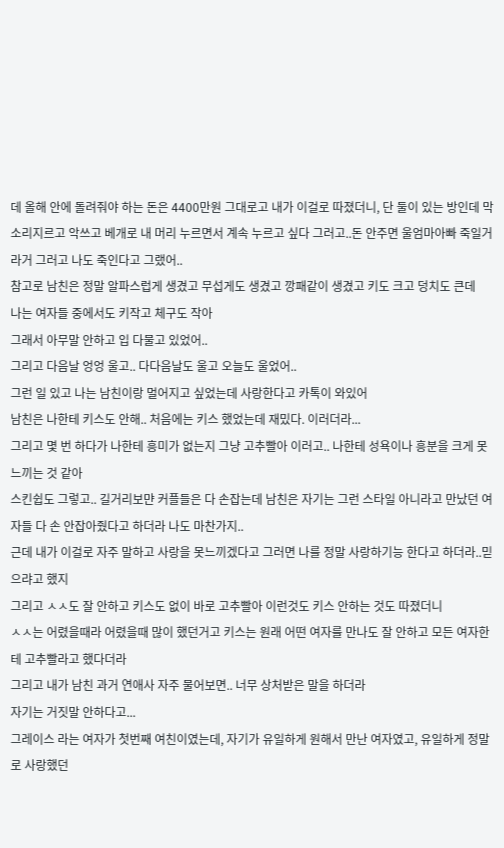데 올해 안에 돌려줘야 하는 돈은 4400만원 그대로고 내가 이걸로 따졌더니, 단 둘이 있는 방인데 막 소리지르고 악쓰고 베개로 내 머리 누르면서 계속 누르고 싶다 그러고..돈 안주면 울엄마아빠 죽일거라거 그러고 나도 죽인다고 그랬어..
참고로 남친은 정말 알파스럽게 생겼고 무섭게도 생겼고 깡패같이 생겼고 키도 크고 덩치도 큰데
나는 여자들 중에서도 키작고 체구도 작아
그래서 아무말 안하고 입 다물고 있었어..
그리고 다음날 엉엉 울고.. 다다음날도 울고 오늘도 울었어..
그런 일 있고 나는 남친이랑 멀어지고 싶었는데 사랑한다고 카톡이 와있어
남친은 나한테 키스도 안해.. 처음에는 키스 했었는데 재밌다. 이러더라...
그리고 몇 번 하다가 나한테 흥미가 없는지 그냥 고추빨아 이러고.. 나한테 성욕이나 흥분을 크게 못느끼는 것 같아
스킨쉽도 그렇고.. 길거리보먄 커플들은 다 손잡는데 남친은 자기는 그런 스타일 아니라고 만났던 여자들 다 손 안잡아줬다고 하더라 나도 마찬가지..
근데 내가 이걸로 자주 말하고 사랑을 못느끼겠다고 그러면 나를 정말 사랑하기능 한다고 하더라..믿으랴고 했지
그리고 ㅅㅅ도 잘 안하고 키스도 없이 바로 고추빨아 이런것도 키스 안하는 것도 따졌더니
ㅅㅅ는 어렸을때라 어렸을때 많이 했던거고 키스는 원래 어떤 여자를 만나도 잘 안하고 모든 여자한테 고추빨라고 했다더라
그리고 내가 남친 과거 연애사 자주 물어보면.. 너무 상처받은 말을 하더라
자기는 거짓말 안하다고...
그레이스 라는 여자가 첫번째 여친이였는데, 자기가 유일하게 원해서 만난 여자였고, 유일하게 정말로 사랑했던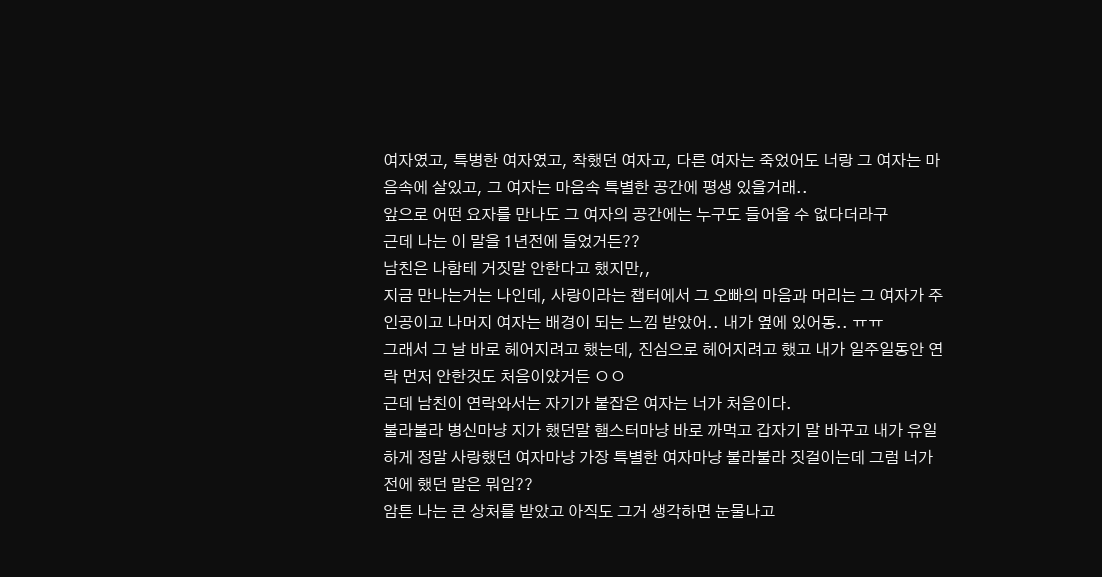여자였고, 특병한 여자였고, 착했던 여자고, 다른 여자는 죽었어도 너랑 그 여자는 마음속에 살있고, 그 여자는 마음속 특별한 공간에 평생 있을거래..
앞으로 어떤 요자를 만나도 그 여자의 공간에는 누구도 들어올 수 없다더라구
근데 나는 이 말을 1년전에 들었거든??
남친은 나함테 거짓말 안한다고 했지만,,
지금 만나는거는 나인데, 사랑이라는 챕터에서 그 오빠의 마음과 머리는 그 여자가 주인공이고 나머지 여자는 배경이 되는 느낌 받았어.. 내가 옆에 있어동.. ㅠㅠ
그래서 그 날 바로 헤어지려고 했는데, 진심으로 헤어지려고 했고 내가 일주일동안 연락 먼저 안한것도 처음이얐거든 ㅇㅇ
근데 남친이 연락와서는 자기가 붙잡은 여자는 너가 처음이다.
불라불라 병신마냥 지가 했던말 햄스터마냥 바로 까먹고 갑자기 말 바꾸고 내가 유일하게 정말 사랑했던 여자마냥 가장 특별한 여자마냥 불라불라 짓걸이는데 그럼 너가 전에 했던 말은 뭐임??
암튼 나는 큰 상처를 받았고 아직도 그거 생각하면 눈물나고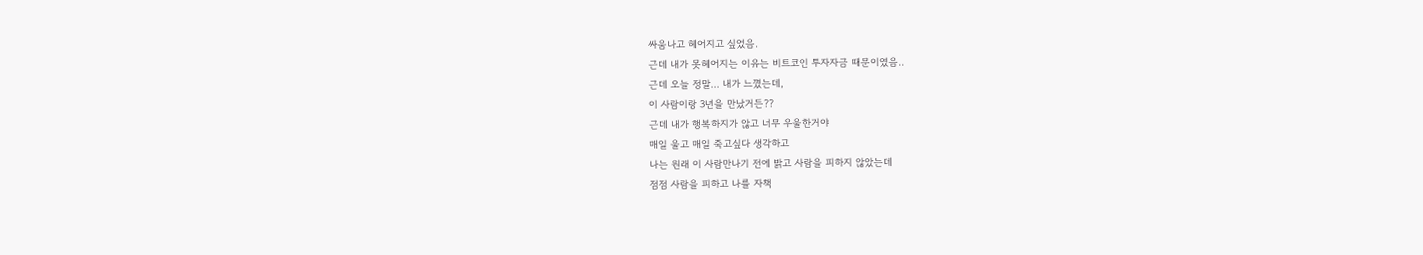싸움나고 헤어지고 싶었음.
근데 내가 못헤어지는 이유는 비트코인 투자자금 때문이였음..
근데 오늘 정말... 내가 느꼈는데,
이 사람이랑 3년을 만났거든??
근데 내가 행복하지가 않고 너무 우울한거야
매일 울고 매일 죽고싶다 생각하고
나는 원래 이 사람만나기 전에 밝고 사람을 피하지 않았는데
점점 사람을 피하고 나를 자책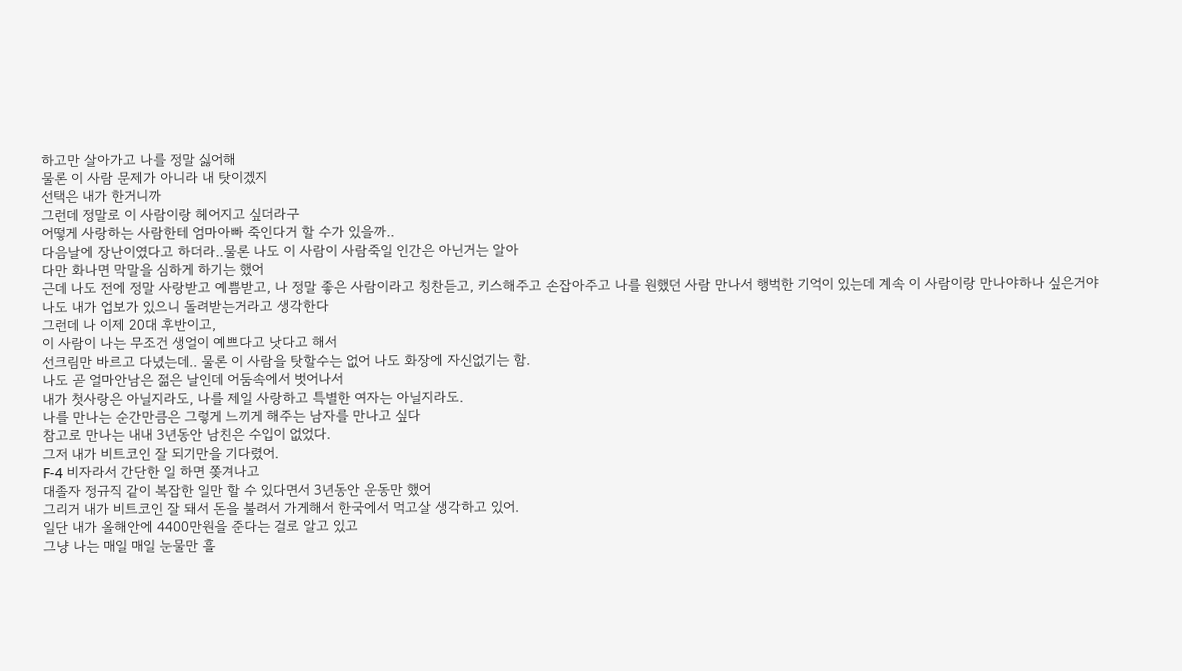하고만 살아가고 나를 정말 싫어해
물론 이 사람 문제가 아니라 내 탓이겠지
선택은 내가 한거니까
그런데 정말로 이 사람이랑 헤어지고 싶더라구
어떻게 사랑하는 사람한테 엄마아빠 죽인다거 할 수가 있을까..
다음날에 장난이였다고 하더라..물론 나도 이 사람이 사람죽일 인간은 아닌거는 알아
다만 화나면 막말을 심하게 하기는 했어
근데 나도 전에 정말 사랑받고 예쁨받고, 나 정말 좋은 사람이라고 칭찬듣고, 키스해주고 손잡아주고 나를 원했던 사람 만나서 행벅한 기억이 있는데 계속 이 사람이랑 만나야하나 싶은거야
나도 내가 업보가 있으니 돌려받는거라고 생각한다
그런데 나 이제 20대 후반이고,
이 사람이 나는 무조건 생얼이 예쁘다고 낫다고 해서
선크림만 바르고 다녔는데.. 물론 이 사람을 탓할수는 없어 나도 화장에 자신없기는 함.
나도 곧 얼마안남은 젊은 날인데 어둠속에서 벗어나서
내가 첫사랑은 아닐지라도, 나를 제일 사랑하고 특별한 여자는 아닐지라도.
나를 만나는 순간만큼은 그렇게 느끼게 해주는 남자를 만나고 싶다
참고로 만나는 내내 3년동안 남친은 수입이 없었다.
그저 내가 비트코인 잘 되기만을 기다렸어.
F-4 비자라서 간단한 일 하면 쫒겨나고
대졸자 정규직 같이 복잡한 일만 할 수 있다면서 3년동안 운동만 했어
그리거 내가 비트코인 잘 돼서 돈을 불려서 가게해서 한국에서 먹고살 생각하고 있어.
일단 내가 올해안에 4400만원을 준다는 걸로 알고 있고
그냥 나는 매일 매일 눈물만 흘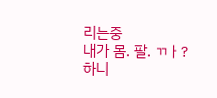리는중
내가 몸. 팔. ㄲㅏ?
하니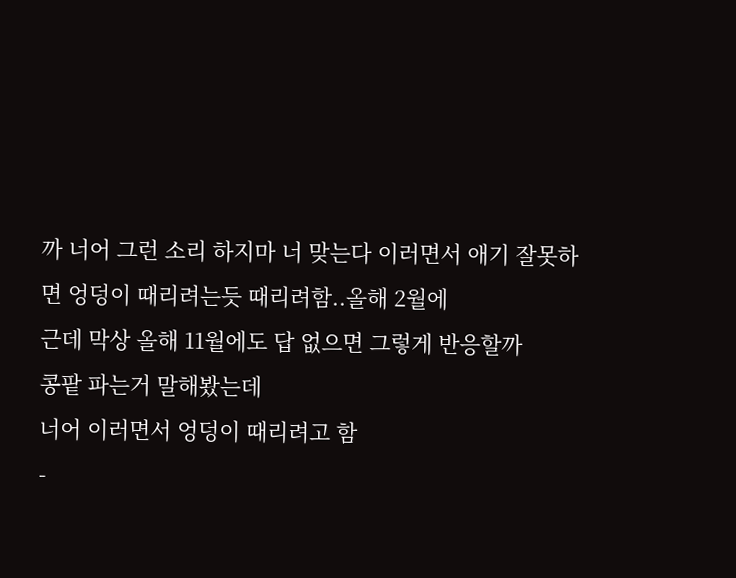까 너어 그런 소리 하지마 너 맞는다 이러면서 애기 잘못하면 엉덩이 때리려는듯 때리려함..올해 2월에
근데 막상 올해 11월에도 답 없으면 그렇게 반응할까
콩팥 파는거 말해봤는데
너어 이러면서 엉덩이 때리려고 함
-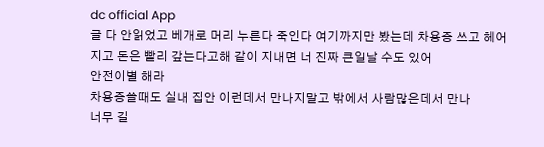dc official App
글 다 안읽었고 베개로 머리 누른다 죽인다 여기까지만 봤는데 차용증 쓰고 헤어지고 돈은 빨리 갚는다고해 같이 지내면 너 진짜 큰일날 수도 있어
안전이별 해라
차용증쓸때도 실내 집안 이런데서 만나지말고 밖에서 사람많은데서 만나
너무 길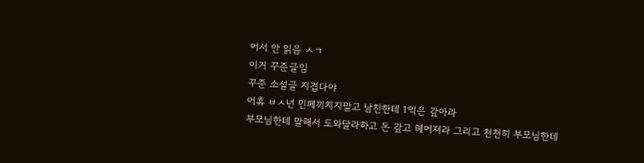어서 안 읽음 ㅅㄱ
이거 꾸준글임
꾸준 소설글 지겹다야
어휴 ㅂㅅ년 민폐끼치지말고 남친한테 1억은 갚아라
부모님한테 말해서 도와달라하고 돈 갚고 헤어져라 그리고 천천히 부모님한테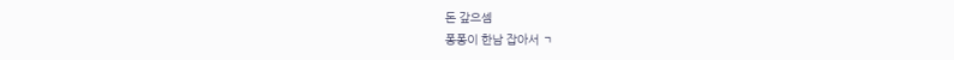돈 갚으셈
퐁퐁이 한남 잡아서 ㄱ